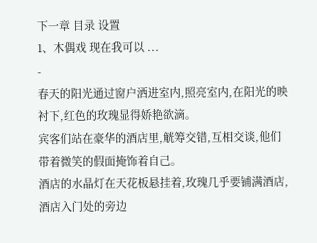下一章 目录 设置
1、木偶戏 现在我可以 ...
-
春天的阳光通过窗户洒进室内,照亮室内,在阳光的映衬下,红色的玫瑰显得娇艳欲滴。
宾客们站在豪华的酒店里,觥筹交错,互相交谈,他们带着微笑的假面掩饰着自己。
酒店的水晶灯在天花板悬挂着,玫瑰几乎要铺满酒店,酒店入门处的旁边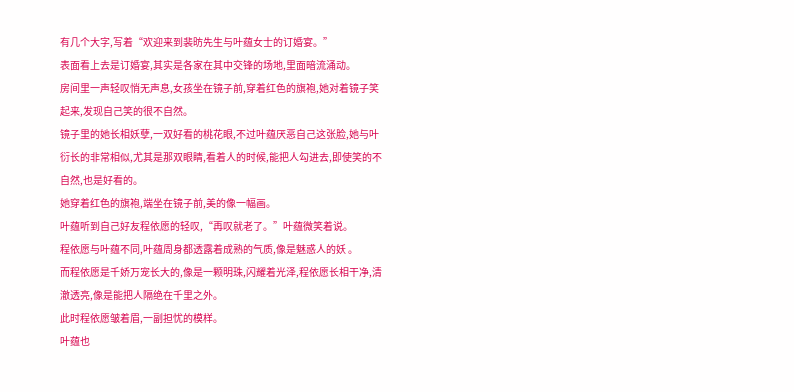有几个大字,写着“欢迎来到裴昉先生与叶蕴女士的订婚宴。”
表面看上去是订婚宴,其实是各家在其中交锋的场地,里面暗流涌动。
房间里一声轻叹悄无声息,女孩坐在镜子前,穿着红色的旗袍,她对着镜子笑起来,发现自己笑的很不自然。
镜子里的她长相妖孽,一双好看的桃花眼,不过叶蕴厌恶自己这张脸,她与叶衍长的非常相似,尤其是那双眼睛,看着人的时候,能把人勾进去,即使笑的不自然,也是好看的。
她穿着红色的旗袍,端坐在镜子前,美的像一幅画。
叶蕴听到自己好友程依愿的轻叹,“再叹就老了。”叶蕴微笑着说。
程依愿与叶蕴不同,叶蕴周身都透露着成熟的气质,像是魅惑人的妖 。
而程依愿是千娇万宠长大的,像是一颗明珠,闪耀着光泽,程依愿长相干净,清澈透亮,像是能把人隔绝在千里之外。
此时程依愿皱着眉,一副担忧的模样。
叶蕴也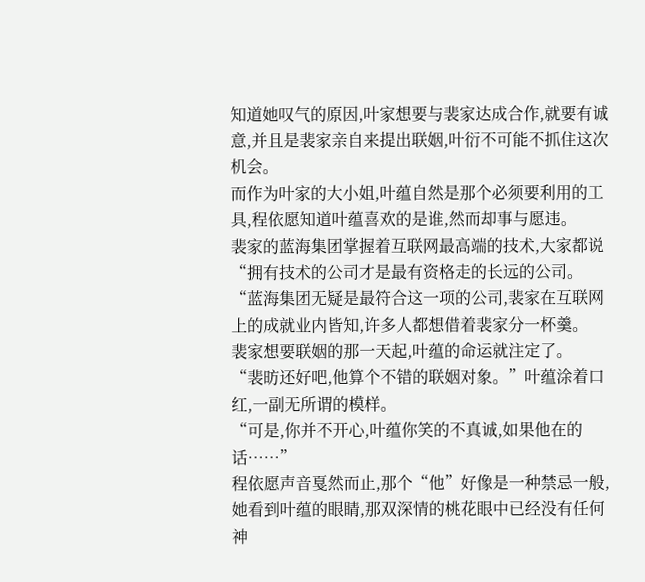知道她叹气的原因,叶家想要与裴家达成合作,就要有诚意,并且是裴家亲自来提出联姻,叶衍不可能不抓住这次机会。
而作为叶家的大小姐,叶蕴自然是那个必须要利用的工具,程依愿知道叶蕴喜欢的是谁,然而却事与愿违。
裴家的蓝海集团掌握着互联网最高端的技术,大家都说“拥有技术的公司才是最有资格走的长远的公司。“蓝海集团无疑是最符合这一项的公司,裴家在互联网上的成就业内皆知,许多人都想借着裴家分一杯羹。
裴家想要联姻的那一天起,叶蕴的命运就注定了。
“裴昉还好吧,他算个不错的联姻对象。”叶蕴涂着口红,一副无所谓的模样。
“可是,你并不开心,叶蕴你笑的不真诚,如果他在的话……”
程依愿声音戛然而止,那个“他”好像是一种禁忌一般,她看到叶蕴的眼睛,那双深情的桃花眼中已经没有任何神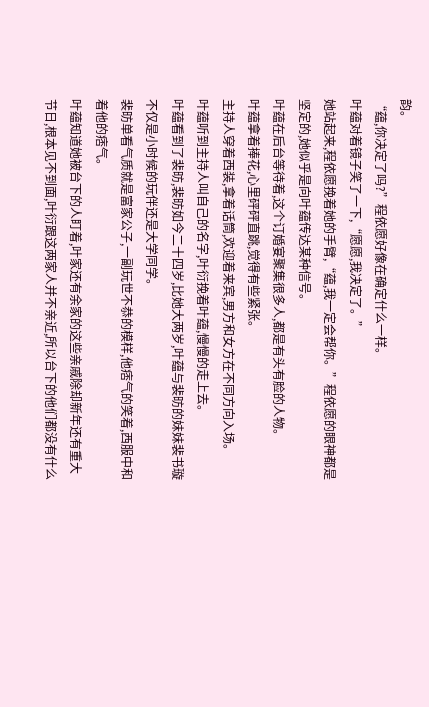韵。
“蕴,你决定了吗?”程依愿好像在确定什么一样。
叶蕴对着镜子笑了一下,“愿愿,我决定了。”
她站起来,程依愿挽着她的手臂,“蕴,我一定会帮你。”程依愿的眼神都是坚定的,她似乎是向叶蕴传达某种信号。
叶蕴在后台等待着,这个订婚宴聚集很多人,都是有头有脸的人物。
叶蕴拿着捧花,心里砰砰直跳,觉得有些紧张。
主持人穿着西装,拿着话筒,欢迎着来宾,男方和女方在不同方向入场。
叶蕴听到主持人叫自己的名字,叶衍挽着叶蕴,慢慢的走上去。
叶蕴看到了裴昉,裴昉如今二十四岁,比她大两岁,叶蕴与裴昉的妹妹裴书璇不仅是小时候的玩伴还是大学同学。
裴昉单看气质就是富家公子,一副玩世不恭的模样,他痞气的笑着,西服中和着他的痞气。
叶蕴知道她被台下的人盯着,叶家还有余家的这些亲戚除却新年还有重大节日,根本见不到面,叶衍跟这两家人并不亲近,所以台下的他们都没有什么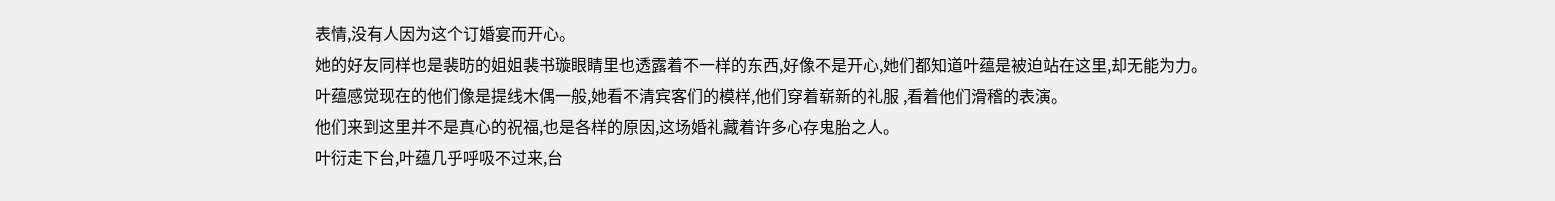表情,没有人因为这个订婚宴而开心。
她的好友同样也是裴昉的姐姐裴书璇眼睛里也透露着不一样的东西,好像不是开心,她们都知道叶蕴是被迫站在这里,却无能为力。
叶蕴感觉现在的他们像是提线木偶一般,她看不清宾客们的模样,他们穿着崭新的礼服 ,看着他们滑稽的表演。
他们来到这里并不是真心的祝福,也是各样的原因,这场婚礼藏着许多心存鬼胎之人。
叶衍走下台,叶蕴几乎呼吸不过来,台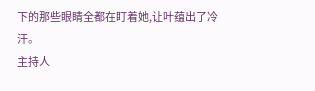下的那些眼睛全都在盯着她,让叶蕴出了冷汗。
主持人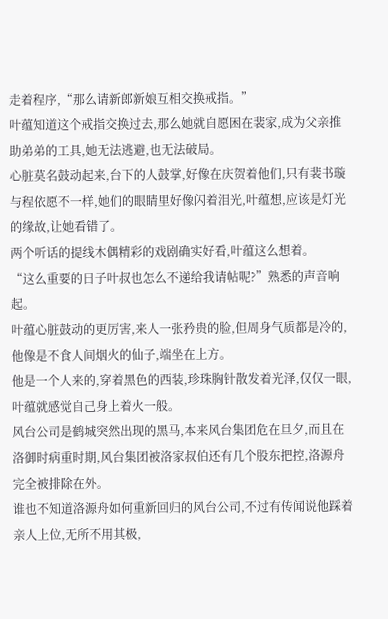走着程序,“那么请新郎新娘互相交换戒指。”
叶蕴知道这个戒指交换过去,那么她就自愿困在裴家,成为父亲推助弟弟的工具,她无法逃避,也无法破局。
心脏莫名鼓动起来,台下的人鼓掌,好像在庆贺着他们,只有裴书璇与程依愿不一样,她们的眼睛里好像闪着泪光,叶蕴想,应该是灯光的缘故,让她看错了。
两个听话的提线木偶精彩的戏剧确实好看,叶蕴这么想着。
“这么重要的日子叶叔也怎么不递给我请帖呢?”熟悉的声音响起。
叶蕴心脏鼓动的更厉害,来人一张矜贵的脸,但周身气质都是冷的,他像是不食人间烟火的仙子,端坐在上方。
他是一个人来的,穿着黑色的西装,珍珠胸针散发着光泽,仅仅一眼,叶蕴就感觉自己身上着火一般。
风台公司是鹤城突然出现的黑马,本来风台集团危在旦夕,而且在洛御时病重时期,风台集团被洛家叔伯还有几个股东把控,洛源舟完全被排除在外。
谁也不知道洛源舟如何重新回归的风台公司,不过有传闻说他踩着亲人上位,无所不用其极,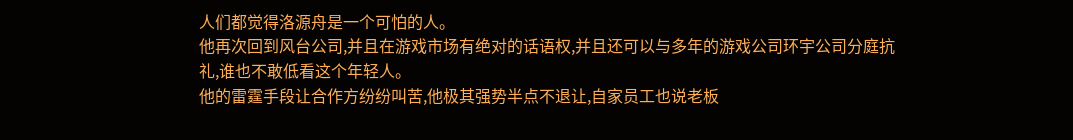人们都觉得洛源舟是一个可怕的人。
他再次回到风台公司,并且在游戏市场有绝对的话语权,并且还可以与多年的游戏公司环宇公司分庭抗礼,谁也不敢低看这个年轻人。
他的雷霆手段让合作方纷纷叫苦,他极其强势半点不退让,自家员工也说老板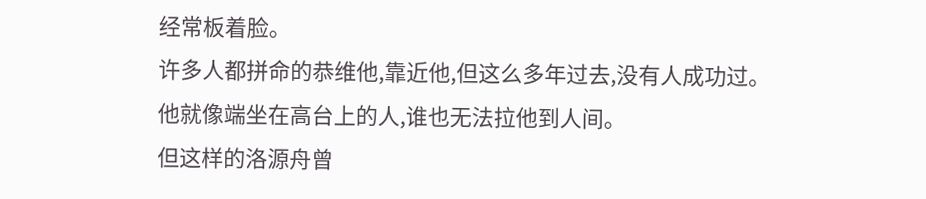经常板着脸。
许多人都拼命的恭维他,靠近他,但这么多年过去,没有人成功过。
他就像端坐在高台上的人,谁也无法拉他到人间。
但这样的洛源舟曾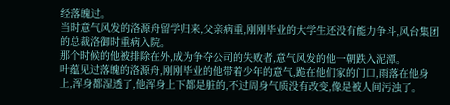经落魄过。
当时意气风发的洛源舟留学归来,父亲病重,刚刚毕业的大学生还没有能力争斗,风台集团的总裁洛御时重病入院。
那个时候的他被排除在外,成为争夺公司的失败者,意气风发的他一朝跌入泥潭。
叶蕴见过落魄的洛源舟,刚刚毕业的他带着少年的意气,跪在他们家的门口,雨落在他身上,浑身都湿透了,他浑身上下都是脏的,不过周身气质没有改变,像是被人间污浊了。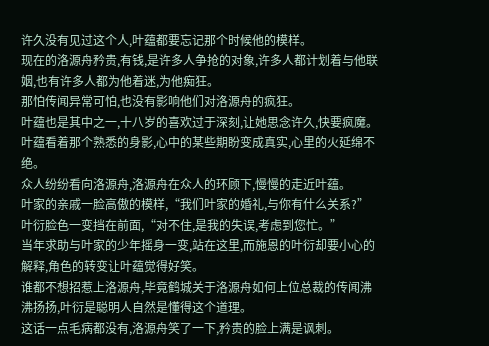许久没有见过这个人,叶蕴都要忘记那个时候他的模样。
现在的洛源舟矜贵,有钱,是许多人争抢的对象,许多人都计划着与他联姻,也有许多人都为他着迷,为他痴狂。
那怕传闻异常可怕,也没有影响他们对洛源舟的疯狂。
叶蕴也是其中之一,十八岁的喜欢过于深刻,让她思念许久,快要疯魔。
叶蕴看着那个熟悉的身影,心中的某些期盼变成真实,心里的火延绵不绝。
众人纷纷看向洛源舟,洛源舟在众人的环顾下,慢慢的走近叶蕴。
叶家的亲戚一脸高傲的模样,“我们叶家的婚礼,与你有什么关系?”
叶衍脸色一变挡在前面,“对不住,是我的失误,考虑到您忙。”
当年求助与叶家的少年摇身一变,站在这里,而施恩的叶衍却要小心的解释,角色的转变让叶蕴觉得好笑。
谁都不想招惹上洛源舟,毕竟鹤城关于洛源舟如何上位总裁的传闻沸沸扬扬,叶衍是聪明人自然是懂得这个道理。
这话一点毛病都没有,洛源舟笑了一下,矜贵的脸上满是讽刺。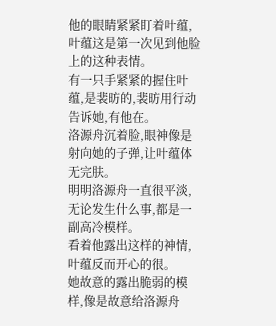他的眼睛紧紧盯着叶蕴,叶蕴这是第一次见到他脸上的这种表情。
有一只手紧紧的握住叶蕴,是裴昉的,裴昉用行动告诉她,有他在。
洛源舟沉着脸,眼神像是射向她的子弹,让叶蕴体无完肤。
明明洛源舟一直很平淡,无论发生什么事,都是一副高冷模样。
看着他露出这样的神情,叶蕴反而开心的很。
她故意的露出脆弱的模样,像是故意给洛源舟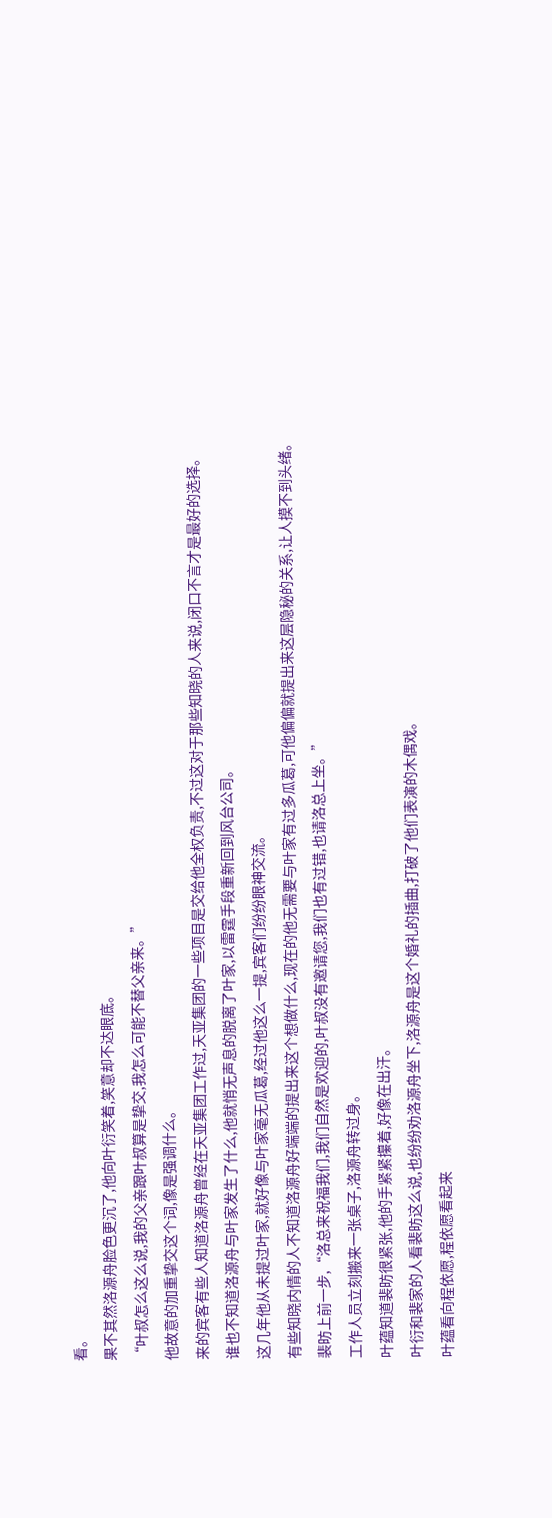看。
果不其然洛源舟脸色更沉了,他向叶衍笑着,笑意却不达眼底。
“叶叔怎么这么说,我的父亲跟叶叔算是挚交,我怎么可能不替父亲来。”
他故意的加重挚交这个词,像是强调什么。
来的宾客有些人知道洛源舟曾经在天亚集团工作过,天亚集团的一些项目是交给他全权负责,不过这对于那些知晓的人来说,闭口不言才是最好的选择。
谁也不知道洛源舟与叶家发生了什么,他就悄无声息的脱离了叶家,以雷霆手段重新回到风台公司。
这几年他从未提过叶家,就好像与叶家毫无瓜葛,经过他这么一提,宾客们纷纷眼神交流。
有些知晓内情的人不知道洛源舟好端端的提出来这个想做什么,现在的他无需要与叶家有过多瓜葛,可他偏偏就提出来这层隐秘的关系,让人摸不到头绪。
裴昉上前一步,“洛总来祝福我们,我们自然是欢迎的,叶叔没有邀请您,我们也有过错,也请洛总上坐。”
工作人员立刻搬来一张桌子,洛源舟转过身。
叶蕴知道裴昉很紧张,他的手紧紧攥着,好像在出汗。
叶衍和裴家的人看裴昉这么说,也纷纷劝洛源舟坐下,洛源舟是这个婚礼的插曲,打破了他们表演的木偶戏。
叶蕴看向程依愿,程依愿看起来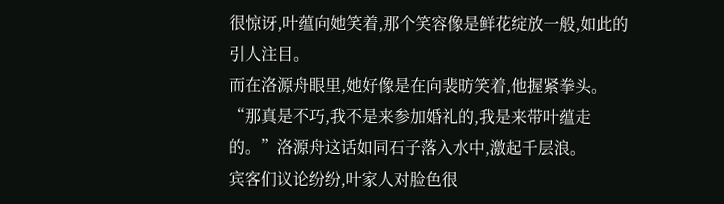很惊讶,叶蕴向她笑着,那个笑容像是鲜花绽放一般,如此的引人注目。
而在洛源舟眼里,她好像是在向裴昉笑着,他握紧拳头。
“那真是不巧,我不是来参加婚礼的,我是来带叶蕴走的。”洛源舟这话如同石子落入水中,激起千层浪。
宾客们议论纷纷,叶家人对脸色很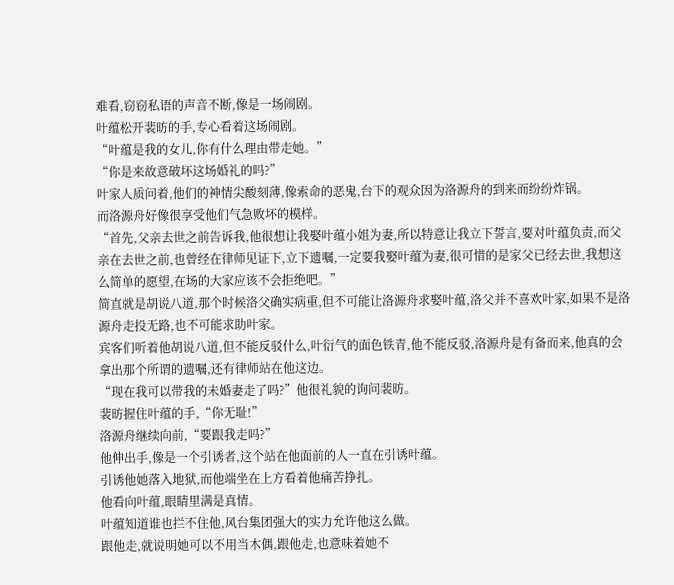难看,窃窃私语的声音不断,像是一场闹剧。
叶蕴松开裴昉的手,专心看着这场闹剧。
“叶蕴是我的女儿,你有什么理由带走她。”
“你是来故意破坏这场婚礼的吗?”
叶家人质问着,他们的神情尖酸刻薄,像索命的恶鬼,台下的观众因为洛源舟的到来而纷纷炸锅。
而洛源舟好像很享受他们气急败坏的模样。
“首先,父亲去世之前告诉我,他很想让我娶叶蕴小姐为妻,所以特意让我立下誓言,要对叶蕴负责,而父亲在去世之前,也曾经在律师见证下,立下遗嘱,一定要我娶叶蕴为妻,很可惜的是家父已经去世,我想这么简单的愿望,在场的大家应该不会拒绝吧。”
简直就是胡说八道,那个时候洛父确实病重,但不可能让洛源舟求娶叶蕴,洛父并不喜欢叶家,如果不是洛源舟走投无路,也不可能求助叶家。
宾客们听着他胡说八道,但不能反驳什么,叶衍气的面色铁青,他不能反驳,洛源舟是有备而来,他真的会拿出那个所谓的遗嘱,还有律师站在他这边。
“现在我可以带我的未婚妻走了吗?”他很礼貌的询问裴昉。
裴昉握住叶蕴的手,“你无耻!”
洛源舟继续向前,“要跟我走吗?”
他伸出手,像是一个引诱者,这个站在他面前的人一直在引诱叶蕴。
引诱他她落入地狱,而他端坐在上方看着他痛苦挣扎。
他看向叶蕴,眼睛里满是真情。
叶蕴知道谁也拦不住他,风台集团强大的实力允许他这么做。
跟他走,就说明她可以不用当木偶,跟他走,也意味着她不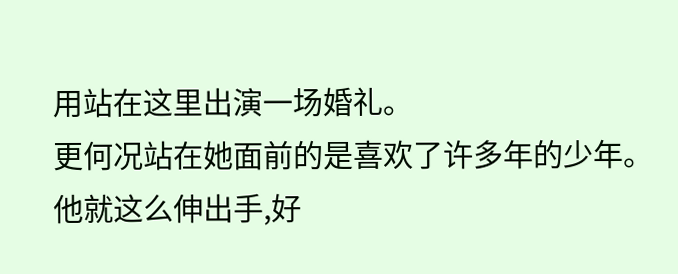用站在这里出演一场婚礼。
更何况站在她面前的是喜欢了许多年的少年。
他就这么伸出手,好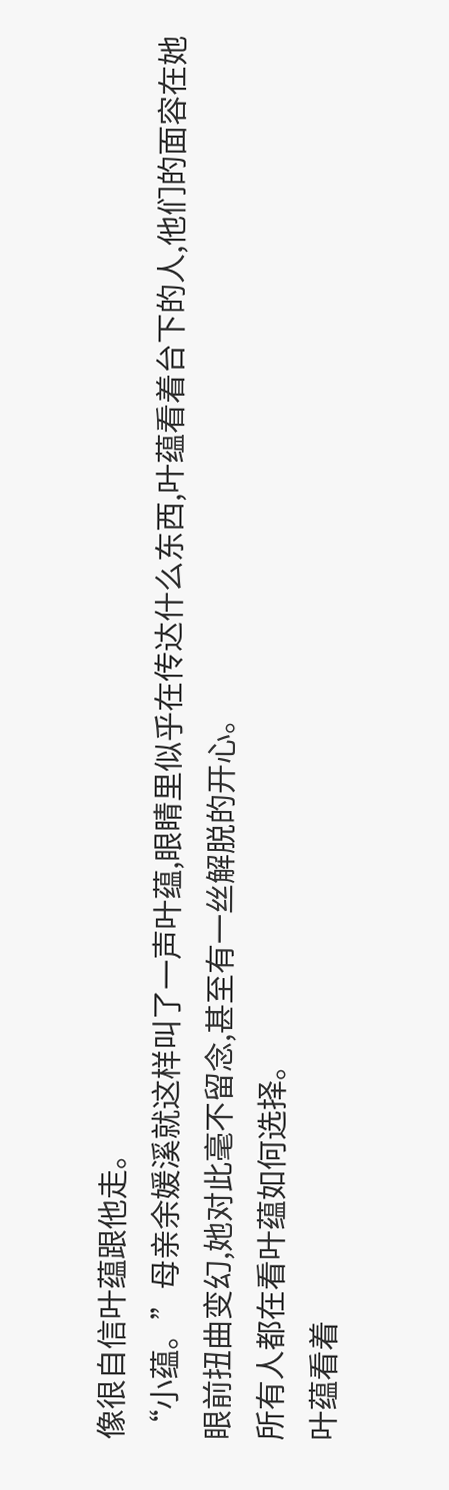像很自信叶蕴跟他走。
“小蕴。”母亲余媛溪就这样叫了一声叶蕴,眼睛里似乎在传达什么东西,叶蕴看着台下的人,他们的面容在她眼前扭曲变幻,她对此毫不留念,甚至有一丝解脱的开心。
所有人都在看叶蕴如何选择。
叶蕴看着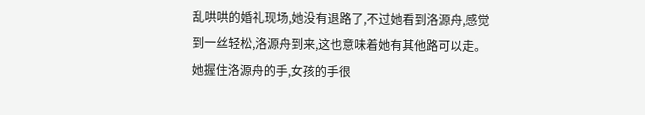乱哄哄的婚礼现场,她没有退路了,不过她看到洛源舟,感觉到一丝轻松,洛源舟到来,这也意味着她有其他路可以走。
她握住洛源舟的手,女孩的手很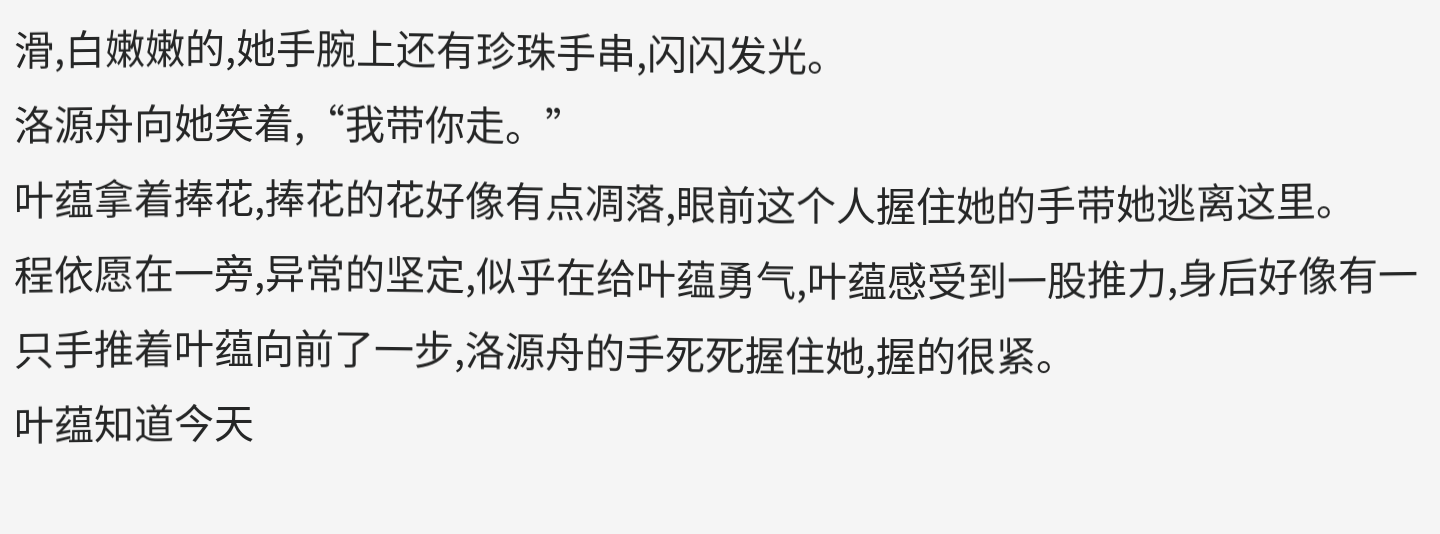滑,白嫩嫩的,她手腕上还有珍珠手串,闪闪发光。
洛源舟向她笑着,“我带你走。”
叶蕴拿着捧花,捧花的花好像有点凋落,眼前这个人握住她的手带她逃离这里。
程依愿在一旁,异常的坚定,似乎在给叶蕴勇气,叶蕴感受到一股推力,身后好像有一只手推着叶蕴向前了一步,洛源舟的手死死握住她,握的很紧。
叶蕴知道今天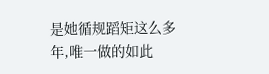是她循规蹈矩这么多年,唯一做的如此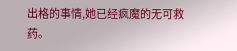出格的事情,她已经疯魔的无可救药。